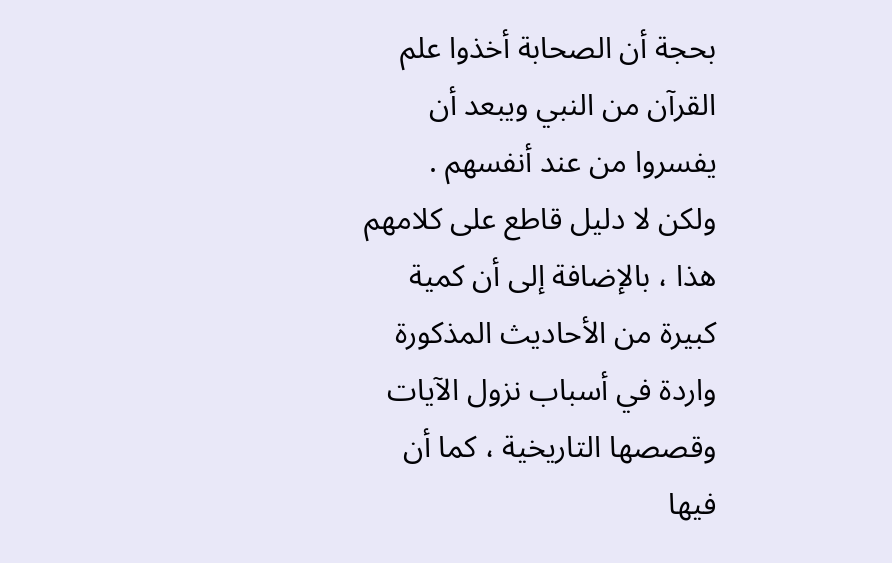بحجة أن الصحابة أخذوا علم القرآن من النبي ويبعد أن يفسروا من عند أنفسهم .
ولكن لا دليل قاطع على كلامهم هذا ، بالإضافة إلى أن كمية كبيرة من الأحاديث المذكورة
واردة في أسباب نزول الآيات وقصصها التاريخية ، كما أن فيها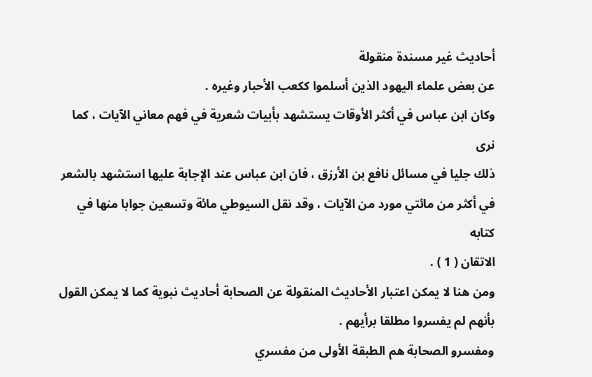أحاديث غير مسندة منقولة
عن بعض علماء اليهود الذين أسلموا ككعب الأحبار وغيره .
وكان ابن عباس في أكثر الأوقات يستشهد بأبيات شعرية في فهم معاني الآيات ، كما نرى
ذلك جليا في مسائل نافع بن الأرزق ، فان ابن عباس عند الإجابة عليها استشهد بالشعر
في أكثر من مائتي مورد من الآيات ، وقد نقل السيوطي مائة وتسعين جوابا منها في كتابه
الاتقان ( 1 ) .
ومن هنا لا يمكن اعتبار الأحاديث المنقولة عن الصحابة أحاديث نبوية كما لا يمكن القول
بأنهم لم يفسروا مطلقا برأيهم .
ومفسرو الصحابة هم الطبقة الأولى من مفسري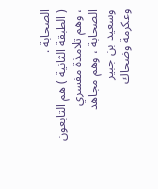الصحابة .
( الطبقة الثانية ) هم التابعون ، وهم تلامذة مفسري الصحابة ، وهم مجاهد وسعيد بن جبير
وعكرمة وضحاك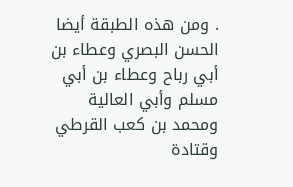. ومن هذه الطبقة أيضا الحسن البصري وعطاء بن أبي رباح وعطاء بن أبي
مسلم وأبي العالية ومحمد بن كعب القرطي وقتادة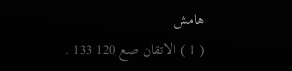هامش
( 1 ) الاتقان صع 120 133 .